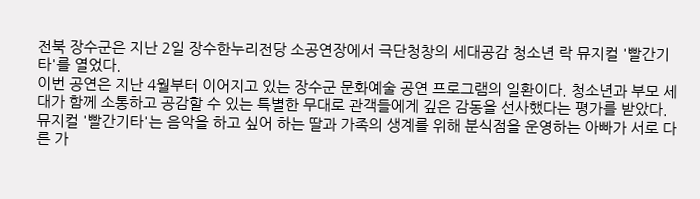전북 장수군은 지난 2일 장수한누리전당 소공연장에서 극단청창의 세대공감 청소년 락 뮤지컬 '빨간기타'를 열었다.
이번 공연은 지난 4월부터 이어지고 있는 장수군 문화예술 공연 프로그램의 일환이다. 청소년과 부모 세대가 함께 소통하고 공감할 수 있는 특별한 무대로 관객들에게 깊은 감동을 선사했다는 평가를 받았다.
뮤지컬 '빨간기타'는 음악을 하고 싶어 하는 딸과 가족의 생계를 위해 분식점을 운영하는 아빠가 서로 다른 가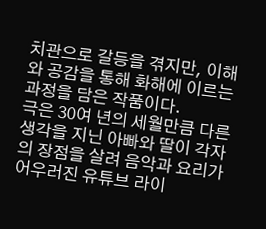치관으로 갈등을 겪지만, 이해와 공감을 통해 화해에 이르는 과정을 담은 작품이다.
극은 30여 년의 세월만큼 다른 생각을 지닌 아빠와 딸이 각자의 장점을 살려 음악과 요리가 어우러진 유튜브 라이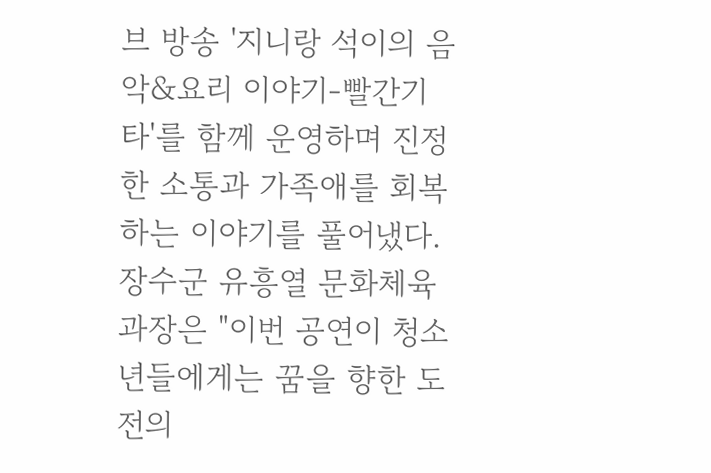브 방송 '지니랑 석이의 음악&요리 이야기-빨간기타'를 함께 운영하며 진정한 소통과 가족애를 회복하는 이야기를 풀어냈다.
장수군 유흥열 문화체육과장은 "이번 공연이 청소년들에게는 꿈을 향한 도전의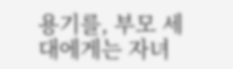용기를, 부모 세대에게는 자녀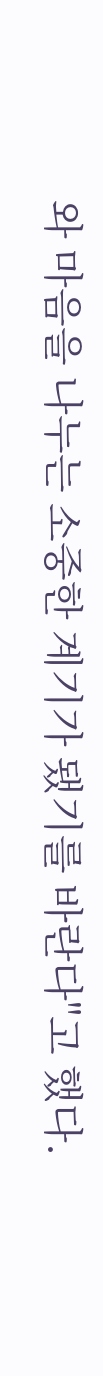와 마음을 나누는 소중한 계기가 됐기를 바란다"고 했다.